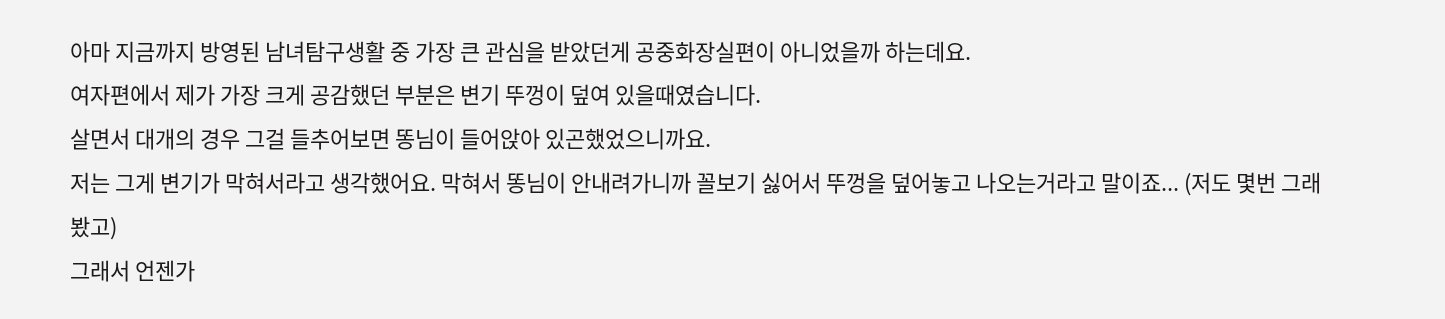아마 지금까지 방영된 남녀탐구생활 중 가장 큰 관심을 받았던게 공중화장실편이 아니었을까 하는데요.
여자편에서 제가 가장 크게 공감했던 부분은 변기 뚜껑이 덮여 있을때였습니다.
살면서 대개의 경우 그걸 들추어보면 똥님이 들어앉아 있곤했었으니까요.
저는 그게 변기가 막혀서라고 생각했어요. 막혀서 똥님이 안내려가니까 꼴보기 싫어서 뚜껑을 덮어놓고 나오는거라고 말이죠... (저도 몇번 그래봤고)
그래서 언젠가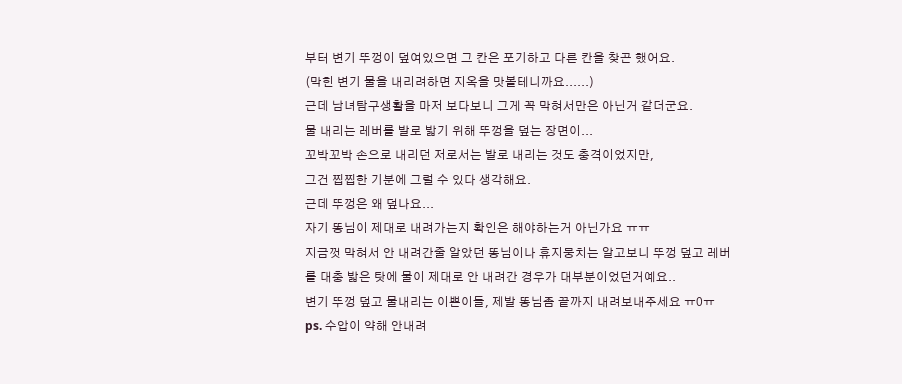부터 변기 뚜껑이 덮여있으면 그 칸은 포기하고 다른 칸을 찾곤 했어요.
(막힌 변기 물을 내리려하면 지옥을 맛볼테니까요......)
근데 남녀탐구생활을 마저 보다보니 그게 꼭 막혀서만은 아닌거 같더군요.
물 내리는 레버를 발로 밟기 위해 뚜껑을 덮는 장면이...
꼬박꼬박 손으로 내리던 저로서는 발로 내리는 것도 충격이었지만,
그건 찝찝한 기분에 그럴 수 있다 생각해요.
근데 뚜껑은 왜 덮나요...
자기 똥님이 제대로 내려가는지 확인은 해야하는거 아닌가요 ㅠㅠ
지금껏 막혀서 안 내려간줄 알았던 똥님이나 휴지뭉치는 알고보니 뚜껑 덮고 레버를 대충 밟은 탓에 물이 제대로 안 내려간 경우가 대부분이었던거예요..
변기 뚜껑 덮고 물내리는 이쁜이들, 제발 똥님좀 끝까지 내려보내주세요 ㅠ0ㅠ
ps. 수압이 약해 안내려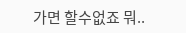가면 할수없죠 뭐..